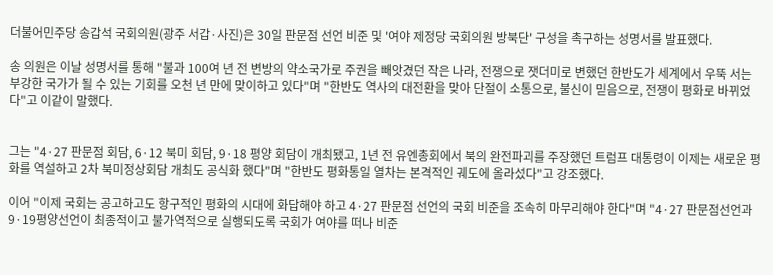더불어민주당 송갑석 국회의원(광주 서갑·사진)은 30일 판문점 선언 비준 및 '여야 제정당 국회의원 방북단' 구성을 촉구하는 성명서를 발표했다.

송 의원은 이날 성명서를 통해 "불과 100여 년 전 변방의 약소국가로 주권을 빼앗겼던 작은 나라, 전쟁으로 잿더미로 변했던 한반도가 세계에서 우뚝 서는 부강한 국가가 될 수 있는 기회를 오천 년 만에 맞이하고 있다"며 "한반도 역사의 대전환을 맞아 단절이 소통으로, 불신이 믿음으로, 전쟁이 평화로 바뀌었다"고 이같이 말했다.


그는 "4·27 판문점 회담, 6·12 북미 회담, 9·18 평양 회담이 개최됐고, 1년 전 유엔총회에서 북의 완전파괴를 주장했던 트럼프 대통령이 이제는 새로운 평화를 역설하고 2차 북미정상회담 개최도 공식화 했다"며 "한반도 평화통일 열차는 본격적인 궤도에 올라섰다"고 강조했다.

이어 "이제 국회는 공고하고도 항구적인 평화의 시대에 화답해야 하고 4·27 판문점 선언의 국회 비준을 조속히 마무리해야 한다"며 "4·27 판문점선언과 9·19평양선언이 최종적이고 불가역적으로 실행되도록 국회가 여야를 떠나 비준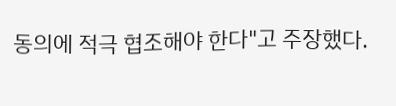동의에 적극 협조해야 한다"고 주장했다.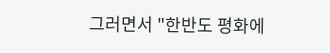그러면서 "한반도 평화에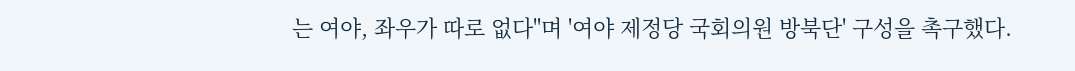는 여야, 좌우가 따로 없다"며 '여야 제정당 국회의원 방북단' 구성을 촉구했다.